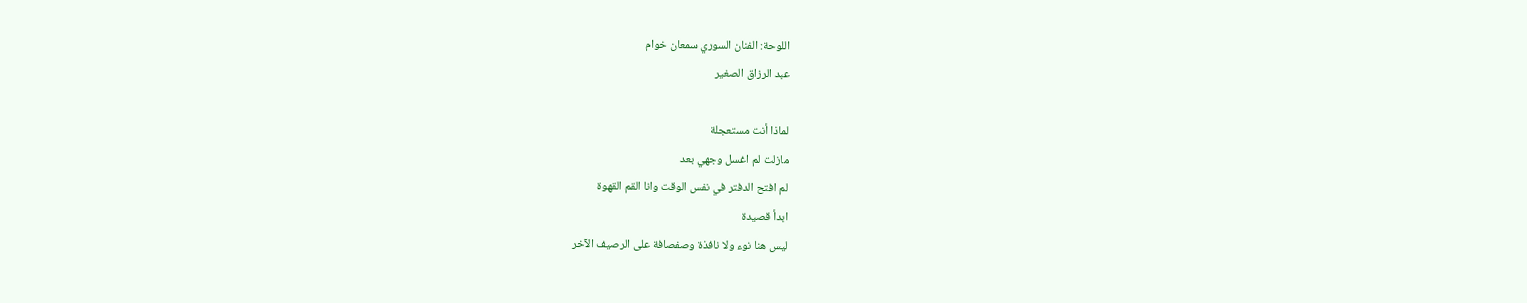اللوحة: الفنان السوري سمعان خوام
عبد الرزاق الصغير

لماذا أنت مستعجلة
مازلت لم اغسل وجهي بعد
لم افتح الدفتر في نفس الوقت وانا القم القهوة
ابدأ قصيدة
ليس هنا نوء ولا نافذة وصفصافة على الرصيف الآخر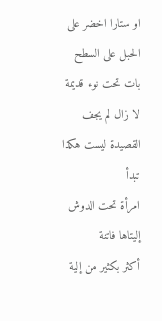او ستارا اخضر على الحبل على السطح بات تحت نوء قديمة
لا زال لم يجف
القصيدة ليست هكذا تبدأ
امرأة تحت الدوش إليتاها فاتنة
أكثر بكثير من إلية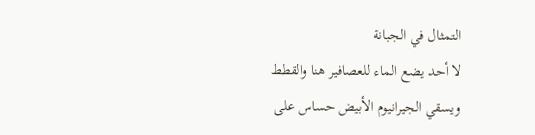التمثال في الجبانة
لا أحد يضع الماء للعصافير هنا والقطط
ويسقي الجيرانيوم الأبيض حساس على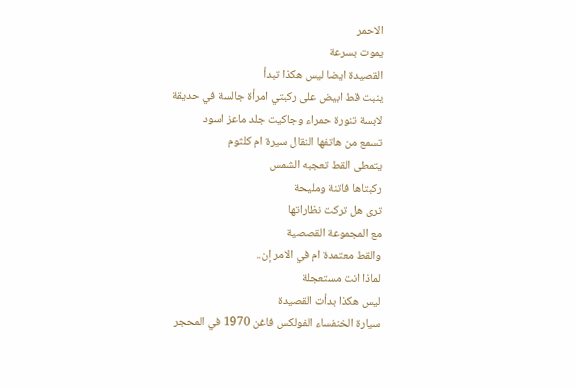الاحمر
يموت بسرعة
القصيدة ايضا ليس هكذا تبدأ
ينبت قط ابيض على ركبتي امرأة جالسة في حديقة
لابسة تنورة حمراء وجاكيت جلد ماعز اسود
تسمع من هاتفها النقال سيرة ام كلثوم
يتمطى القط تعجبه الشمس
ركبتاها فاتنة ومليحة
ترى هل تركت نظاراتها
مع المجموعة القصصية
والقط معتمدة ام في الامر إن..
لماذا انت مستعجلة
ليس هكذا بدأت القصيدة
سيارة الخنفساء الفولكس فاغن 1970 في المحجر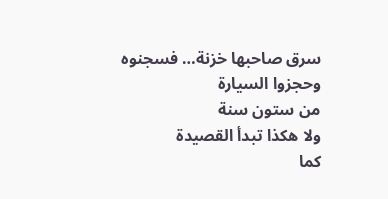سرق صاحبها خزنة… فسجنوه وحجزوا السيارة
من ستون سنة
ولا هكذا تبدأ القصيدة
كما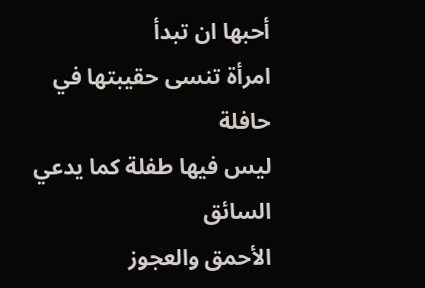أحبها ان تبدأ
امرأة تنسى حقيبتها في حافلة
ليس فيها طفلة كما يدعي السائق
الأحمق والعجوز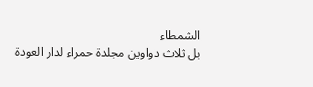الشمطاء
بل ثلاث دواوين مجلدة حمراء لدار العودة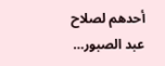أحدهم لصلاح عبد الصبور…